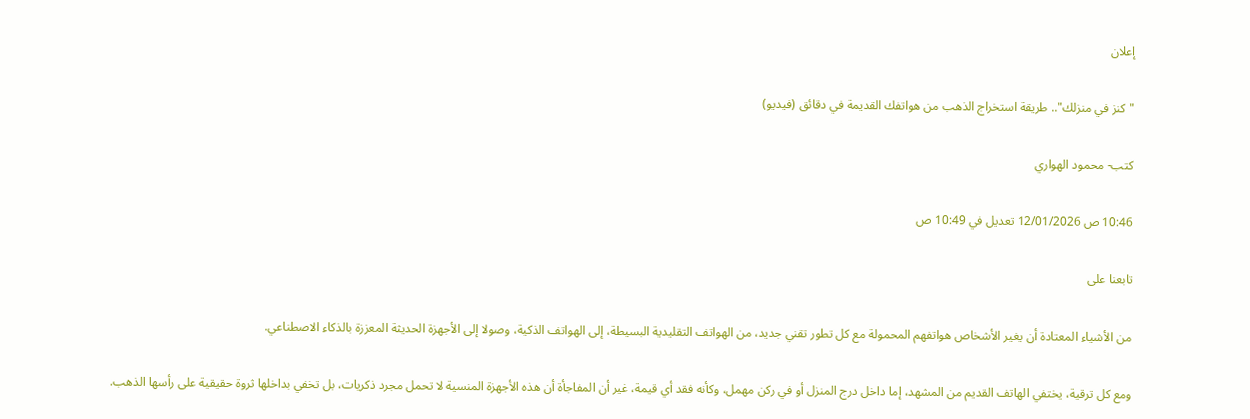إعلان

"كنز في منزلك".. طريقة استخراج الذهب من هواتفك القديمة في دقائق (فيديو)

كتب- محمود الهواري

10:46 ص 12/01/2026 تعديل في 10:49 ص

تابعنا على

من الأشياء المعتادة أن يغير الأشخاص هواتفهم المحمولة مع كل تطور تقني جديد، من الهواتف التقليدية البسيطة، إلى الهواتف الذكية، وصولا إلى الأجهزة الحديثة المعززة بالذكاء الاصطناعي.

ومع كل ترقية، يختفي الهاتف القديم من المشهد، إما داخل درج المنزل أو في ركن مهمل، وكأنه فقد أي قيمة، غير أن المفاجأة أن هذه الأجهزة المنسية لا تحمل مجرد ذكريات، بل تخفي بداخلها ثروة حقيقية على رأسها الذهب.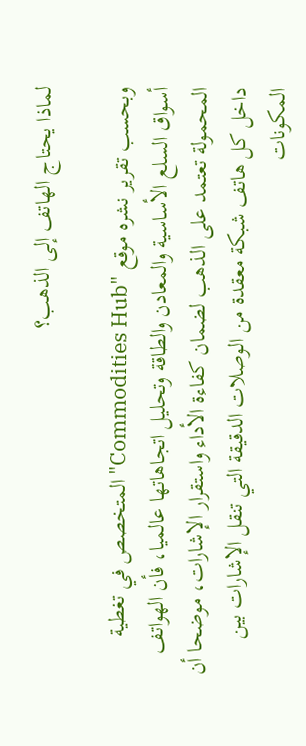لماذا يحتاج الهاتف إلى الذهب؟

وبحسب تقرير نشره موقع "Commodities Hub" المتخصص في تغطية أسواق السلع الأساسية والمعادن والطاقة وتحليل اتجاهاتها عالميا، فأن الهواتف المحمولة تعتمد على الذهب لضمان كفاءة الأداء واستقرار الإشارات، موضحا أن داخل كل هاتف شبكة معقدة من الوصلات الدقيقة التي تنقل الإشارات بين المكونات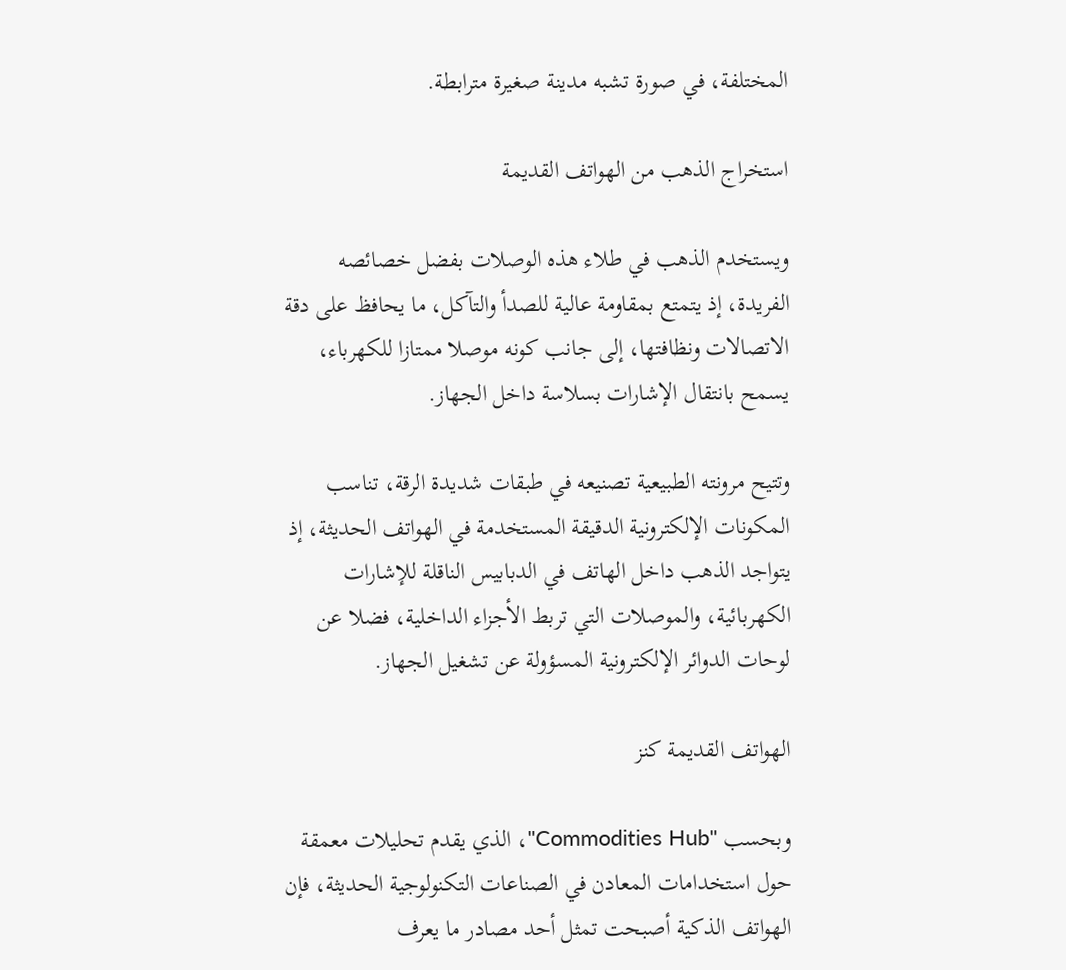المختلفة، في صورة تشبه مدينة صغيرة مترابطة.

استخراج الذهب من الهواتف القديمة

ويستخدم الذهب في طلاء هذه الوصلات بفضل خصائصه الفريدة، إذ يتمتع بمقاومة عالية للصدأ والتآكل، ما يحافظ على دقة الاتصالات ونظافتها، إلى جانب كونه موصلا ممتازا للكهرباء، يسمح بانتقال الإشارات بسلاسة داخل الجهاز.

وتتيح مرونته الطبيعية تصنيعه في طبقات شديدة الرقة، تناسب المكونات الإلكترونية الدقيقة المستخدمة في الهواتف الحديثة، إذ يتواجد الذهب داخل الهاتف في الدبابيس الناقلة للإشارات الكهربائية، والموصلات التي تربط الأجزاء الداخلية، فضلا عن لوحات الدوائر الإلكترونية المسؤولة عن تشغيل الجهاز.

الهواتف القديمة كنز

وبحسب "Commodities Hub"، الذي يقدم تحليلات معمقة حول استخدامات المعادن في الصناعات التكنولوجية الحديثة، فإن الهواتف الذكية أصبحت تمثل أحد مصادر ما يعرف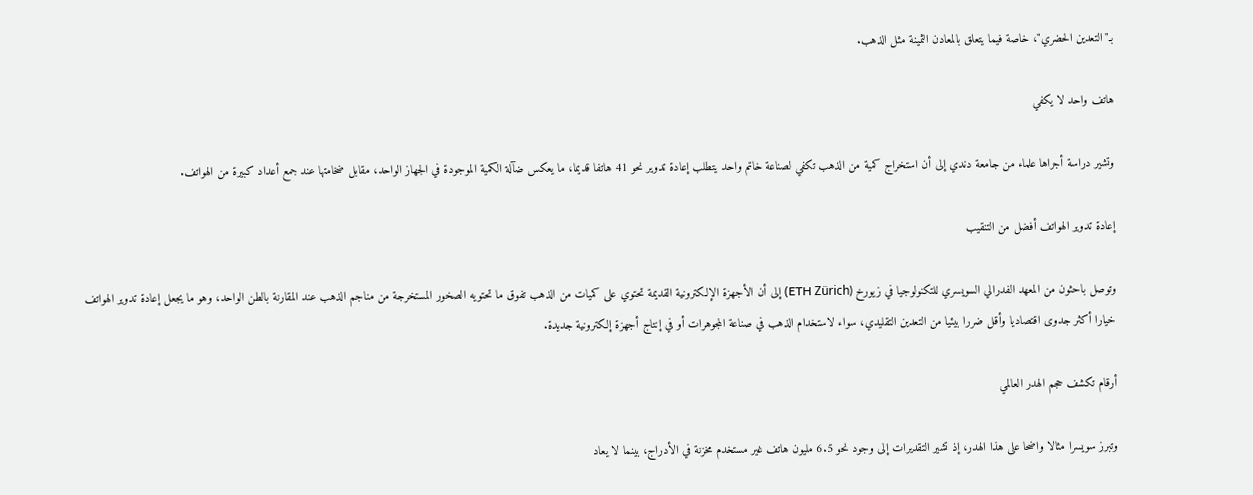بـ"التعدين الحضري"، خاصة فيما يتعلق بالمعادن الثمينة مثل الذهب.

هاتف واحد لا يكفي

وتشير دراسة أجراها علماء من جامعة دندي إلى أن استخراج كمية من الذهب تكفي لصناعة خاتم واحد يتطلب إعادة تدوير نحو 41 هاتفا قديما، ما يعكس ضآلة الكمية الموجودة في الجهاز الواحد، مقابل ضخامتها عند جمع أعداد كبيرة من الهواتف.

إعادة تدوير الهواتف أفضل من التنقيب

وتوصل باحثون من المعهد الفدرالي السويسري للتكنولوجيا في زيورخ (ETH Zürich) إلى أن الأجهزة الإلكترونية القديمة تحتوي على كميات من الذهب تفوق ما تحتويه الصخور المستخرجة من مناجم الذهب عند المقارنة بالطن الواحد، وهو ما يجعل إعادة تدوير الهواتف خيارا أكثر جدوى اقتصاديا وأقل ضررا بيئيا من التعدين التقليدي، سواء لاستخدام الذهب في صناعة المجوهرات أو في إنتاج أجهزة إلكترونية جديدة.

أرقام تكشف حجم الهدر العالمي

وتبرز سويسرا مثالا واضحا على هذا الهدر، إذ تشير التقديرات إلى وجود نحو 6.5 مليون هاتف غير مستخدم مخزنة في الأدراج، بينما لا يعاد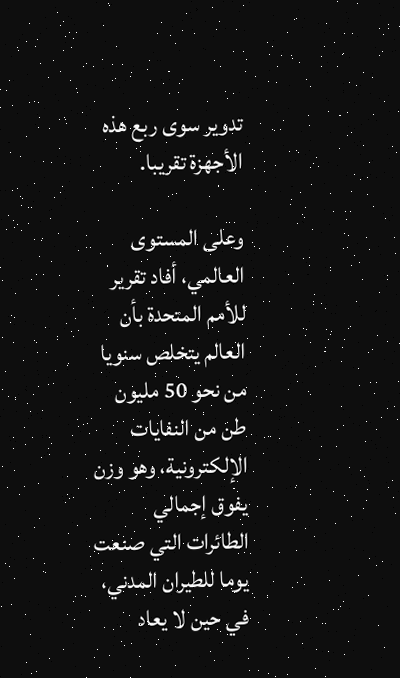تدوير سوى ربع هذه الأجهزة تقريبا.

وعلى المستوى العالمي، أفاد تقرير للأمم المتحدة بأن العالم يتخلص سنويا من نحو 50 مليون طن من النفايات الإلكترونية، وهو وزن يفوق إجمالي الطائرات التي صنعت يوما للطيران المدني، في حين لا يعاد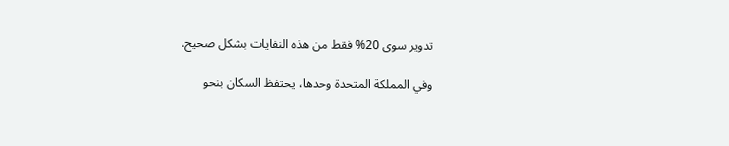تدوير سوى 20% فقط من هذه النفايات بشكل صحيح.

وفي المملكة المتحدة وحدها، يحتفظ السكان بنحو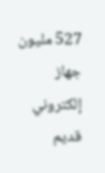527 مليون جهاز إلكتروني قديم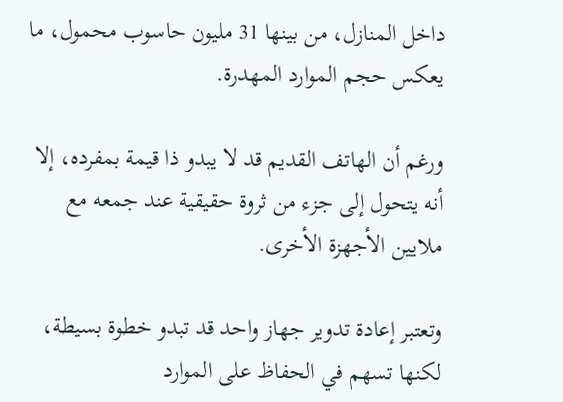داخل المنازل، من بينها 31 مليون حاسوب محمول، ما يعكس حجم الموارد المهدرة.

ورغم أن الهاتف القديم قد لا يبدو ذا قيمة بمفرده، إلا أنه يتحول إلى جزء من ثروة حقيقية عند جمعه مع ملايين الأجهزة الأخرى.

وتعتبر إعادة تدوير جهاز واحد قد تبدو خطوة بسيطة، لكنها تسهم في الحفاظ على الموارد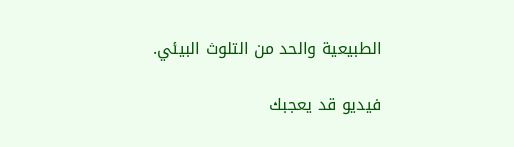الطبيعية والحد من التلوث البيئي.

فيديو قد يعجبك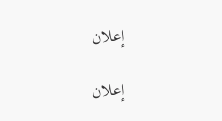إعلان

إعلان